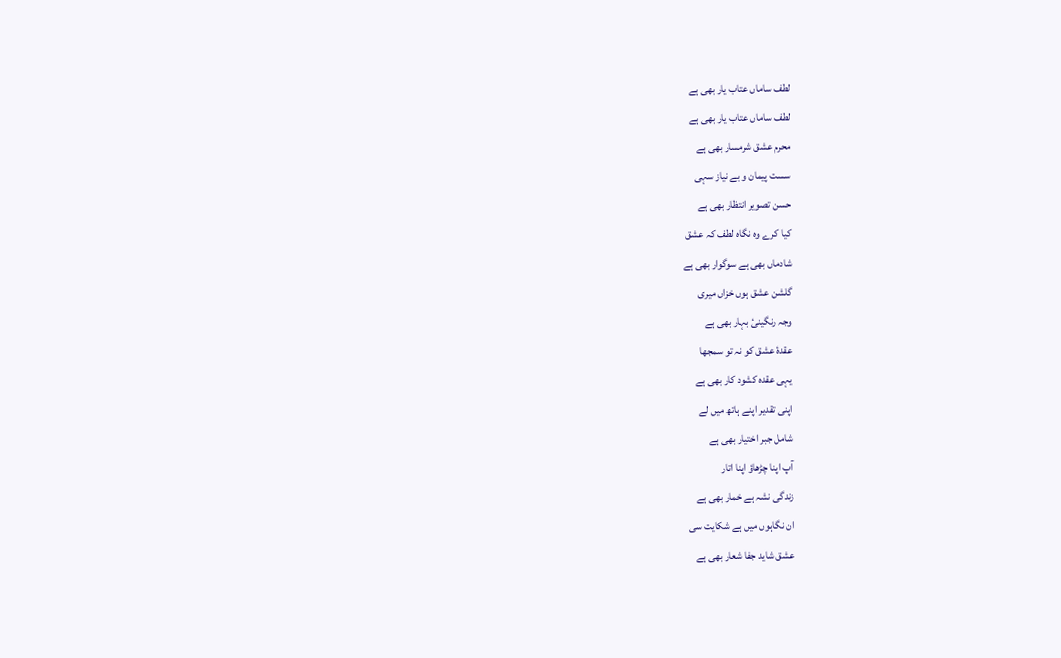لطف ساماں عتاب یار بھی ہے
لطف ساماں عتاب یار بھی ہے
محرم عشق شرمسار بھی ہے
سست پیمان و بے نیاز سہی
حسن تصویر انتظار بھی ہے
کیا کرے وہ نگاہ لطف کہ عشق
شادماں بھی ہے سوگوار بھی ہے
گلشن عشق ہوں خزاں میری
وجہ رنگینیٔ بہار بھی ہے
عقدۂ عشق کو نہ تو سمجھا
یہی عقدہ کشود کار بھی ہے
اپنی تقدیر اپنے ہاتھ میں لے
شامل جبر اختیار بھی ہے
آپ اپنا چڑھاؤ اپنا اتار
زندگی نشہ ہے خمار بھی ہے
ان نگاہوں میں ہے شکایت سی
عشق شاید جفا شعار بھی ہے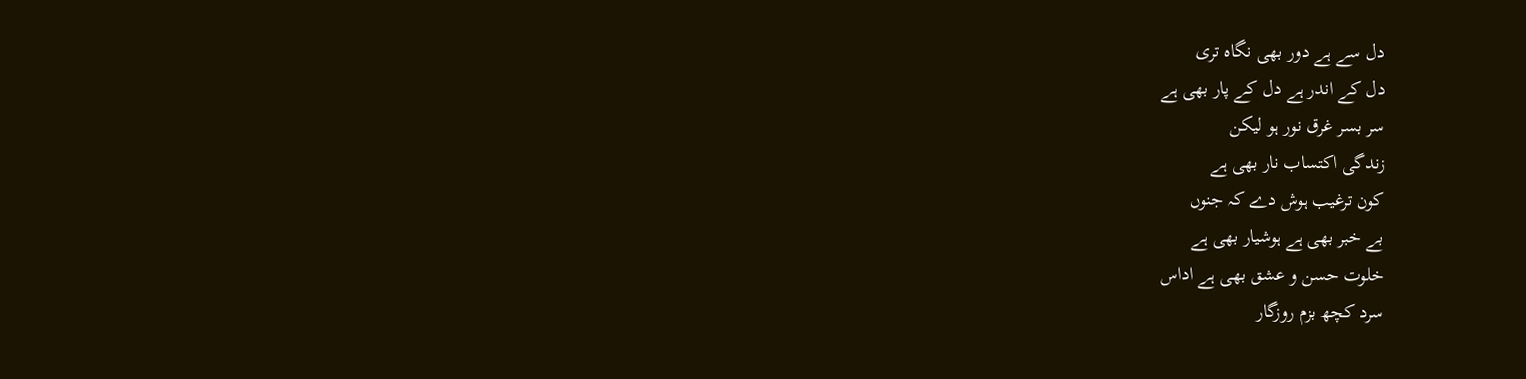دل سے ہے دور بھی نگاہ تری
دل کے اندر ہے دل کے پار بھی ہے
سر بسر غرق نور ہو لیکن
زندگی اکتساب نار بھی ہے
کون ترغیب ہوش دے کہ جنوں
بے خبر بھی ہے ہوشیار بھی ہے
خلوت حسن و عشق بھی ہے اداس
سرد کچھ بزم روزگار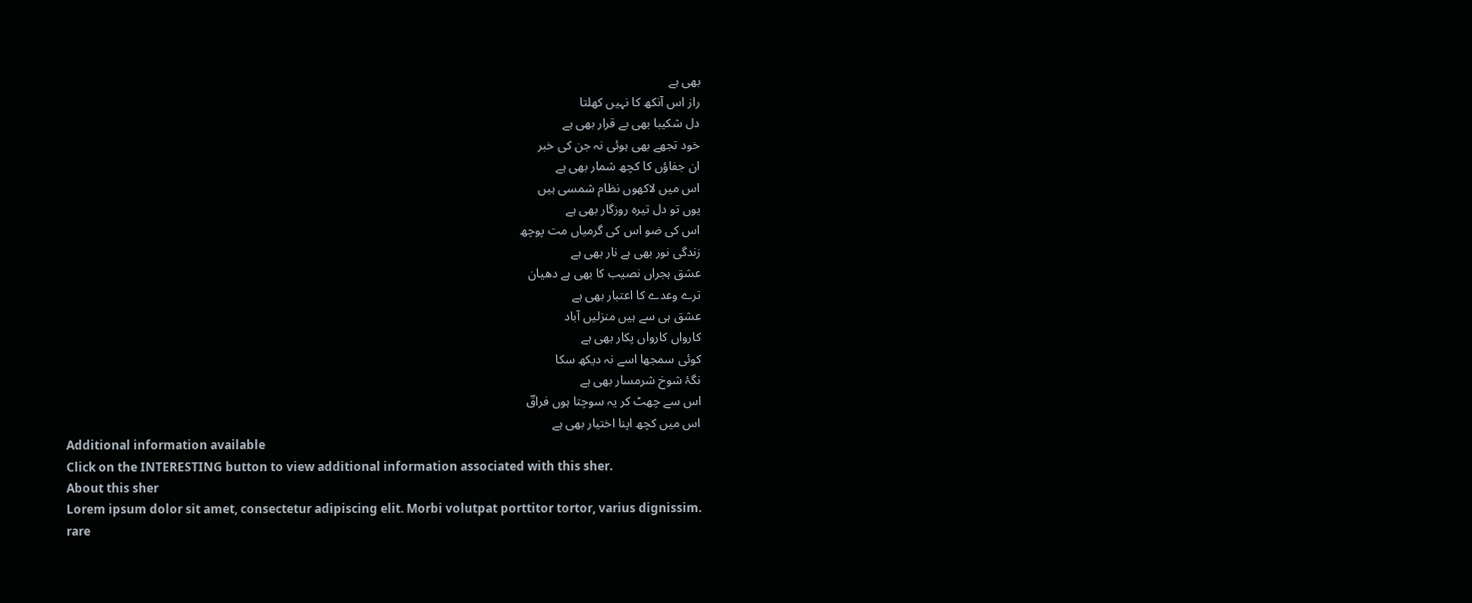بھی ہے
راز اس آنکھ کا نہیں کھلتا
دل شکیبا بھی بے قرار بھی ہے
خود تجھے بھی ہوئی نہ جن کی خبر
ان جفاؤں کا کچھ شمار بھی ہے
اس میں لاکھوں نظام شمسی ہیں
یوں تو دل تیرہ روزگار بھی ہے
اس کی ضو اس کی گرمیاں مت پوچھ
زندگی نور بھی ہے نار بھی ہے
عشق ہجراں نصیب کا بھی ہے دھیان
ترے وعدے کا اعتبار بھی ہے
عشق ہی سے ہیں منزلیں آباد
کارواں کارواں پکار بھی ہے
کوئی سمجھا اسے نہ دیکھ سکا
نگۂ شوخ شرمسار بھی ہے
اس سے چھٹ کر یہ سوچتا ہوں فراقؔ
اس میں کچھ اپنا اختیار بھی ہے
Additional information available
Click on the INTERESTING button to view additional information associated with this sher.
About this sher
Lorem ipsum dolor sit amet, consectetur adipiscing elit. Morbi volutpat porttitor tortor, varius dignissim.
rare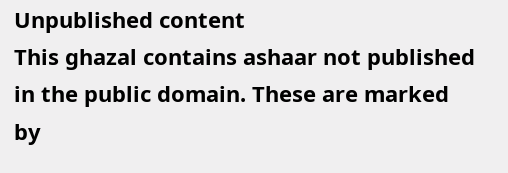Unpublished content
This ghazal contains ashaar not published in the public domain. These are marked by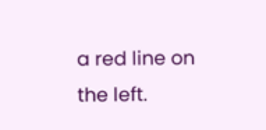a red line on the left.